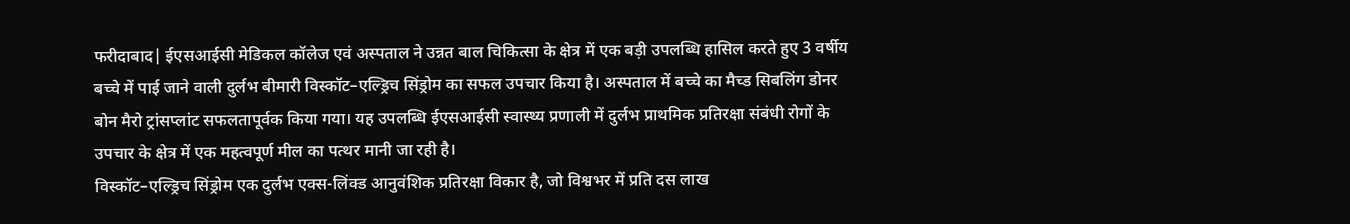फरीदाबाद| ईएसआईसी मेडिकल कॉलेज एवं अस्पताल ने उन्नत बाल चिकित्सा के क्षेत्र में एक बड़ी उपलब्धि हासिल करते हुए 3 वर्षीय बच्चे में पाई जाने वाली दुर्लभ बीमारी विस्कॉट–एल्ड्रिच सिंड्रोम का सफल उपचार किया है। अस्पताल में बच्चे का मैच्ड सिबलिंग डोनर बोन मैरो ट्रांसप्लांट सफलतापूर्वक किया गया। यह उपलब्धि ईएसआईसी स्वास्थ्य प्रणाली में दुर्लभ प्राथमिक प्रतिरक्षा संबंधी रोगों के उपचार के क्षेत्र में एक महत्वपूर्ण मील का पत्थर मानी जा रही है।
विस्कॉट–एल्ड्रिच सिंड्रोम एक दुर्लभ एक्स-लिंक्ड आनुवंशिक प्रतिरक्षा विकार है, जो विश्वभर में प्रति दस लाख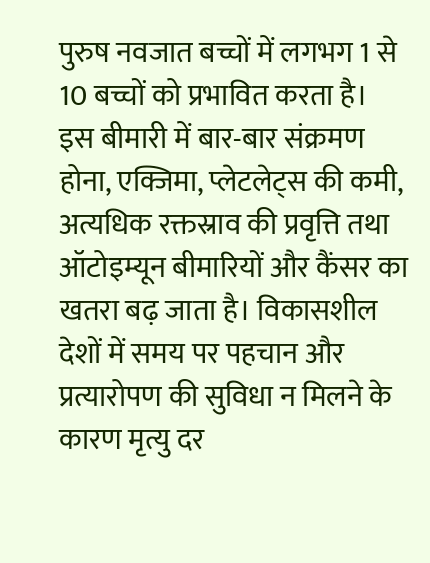पुरुष नवजात बच्चों में लगभग 1 से 10 बच्चों को प्रभावित करता है। इस बीमारी में बार-बार संक्रमण होना, एक्जिमा, प्लेटलेट्स की कमी, अत्यधिक रक्तस्राव की प्रवृत्ति तथा ऑटोइम्यून बीमारियों और कैंसर का खतरा बढ़ जाता है। विकासशील देशों में समय पर पहचान और प्रत्यारोपण की सुविधा न मिलने के कारण मृत्यु दर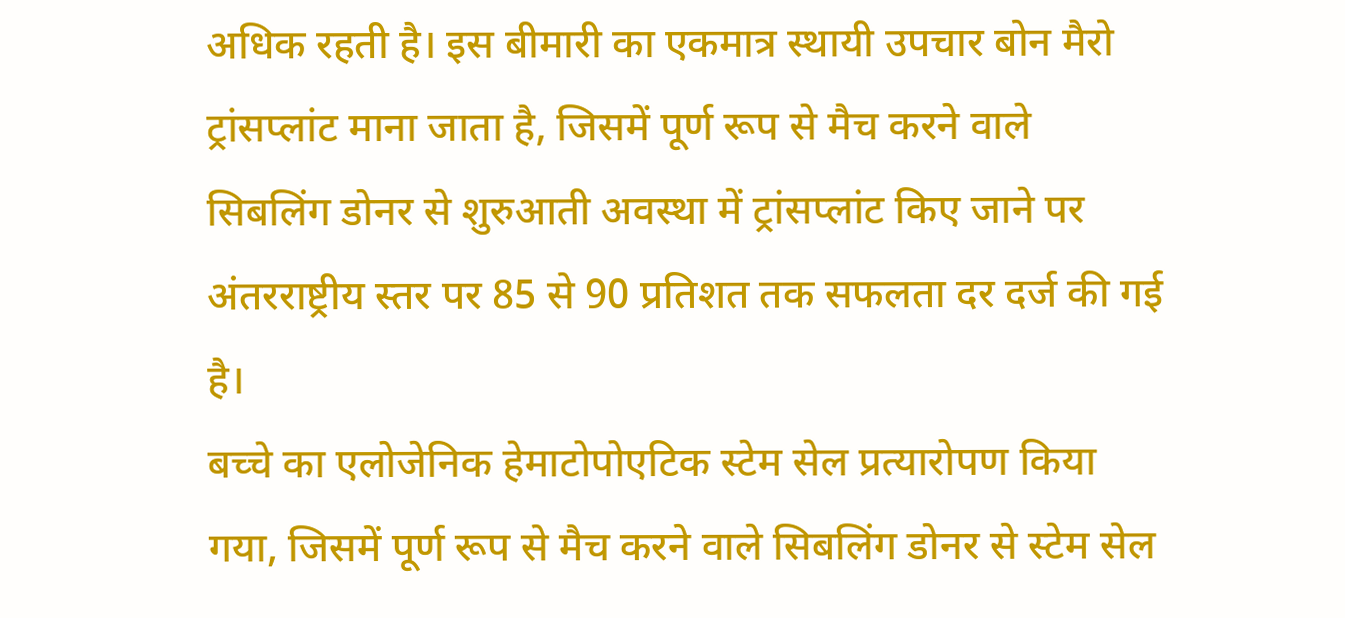अधिक रहती है। इस बीमारी का एकमात्र स्थायी उपचार बोन मैरो ट्रांसप्लांट माना जाता है, जिसमें पूर्ण रूप से मैच करने वाले सिबलिंग डोनर से शुरुआती अवस्था में ट्रांसप्लांट किए जाने पर अंतरराष्ट्रीय स्तर पर 85 से 90 प्रतिशत तक सफलता दर दर्ज की गई है।
बच्चे का एलोजेनिक हेमाटोपोएटिक स्टेम सेल प्रत्यारोपण किया गया, जिसमें पूर्ण रूप से मैच करने वाले सिबलिंग डोनर से स्टेम सेल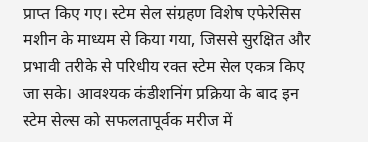प्राप्त किए गए। स्टेम सेल संग्रहण विशेष एफेरेसिस मशीन के माध्यम से किया गया, जिससे सुरक्षित और प्रभावी तरीके से परिधीय रक्त स्टेम सेल एकत्र किए जा सके। आवश्यक कंडीशनिंग प्रक्रिया के बाद इन स्टेम सेल्स को सफलतापूर्वक मरीज में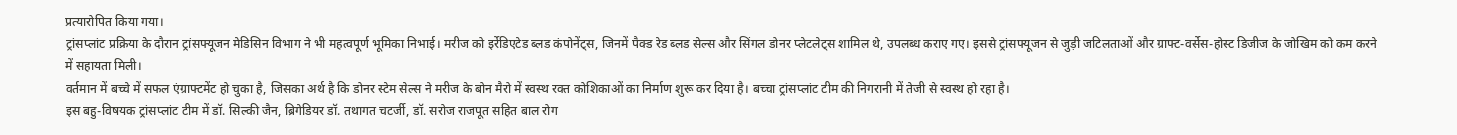प्रत्यारोपित किया गया।
ट्रांसप्लांट प्रक्रिया के दौरान ट्रांसफ्यूजन मेडिसिन विभाग ने भी महत्वपूर्ण भूमिका निभाई। मरीज को इर्रेडिएटेड ब्लड कंपोनेंट्स, जिनमें पैक्ड रेड ब्लड सेल्स और सिंगल डोनर प्लेटलेट्स शामिल थे, उपलब्ध कराए गए। इससे ट्रांसफ्यूजन से जुड़ी जटिलताओं और ग्राफ्ट-वर्सेस-होस्ट डिजीज के जोखिम को कम करने में सहायता मिली।
वर्तमान में बच्चे में सफल एंग्राफ्टमेंट हो चुका है, जिसका अर्थ है कि डोनर स्टेम सेल्स ने मरीज के बोन मैरो में स्वस्थ रक्त कोशिकाओं का निर्माण शुरू कर दिया है। बच्चा ट्रांसप्लांट टीम की निगरानी में तेजी से स्वस्थ हो रहा है।
इस बहु-विषयक ट्रांसप्लांट टीम में डॉ. सिल्की जैन, ब्रिगेडियर डॉ. तथागत चटर्जी, डॉ. सरोज राजपूत सहित बाल रोग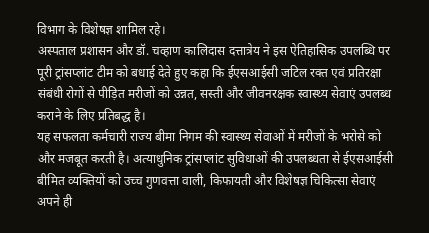विभाग के विशेषज्ञ शामिल रहे।
अस्पताल प्रशासन और डॉ. चव्हाण कालिदास दत्तात्रेय ने इस ऐतिहासिक उपलब्धि पर पूरी ट्रांसप्लांट टीम को बधाई देते हुए कहा कि ईएसआईसी जटिल रक्त एवं प्रतिरक्षा संबंधी रोगों से पीड़ित मरीजों को उन्नत, सस्ती और जीवनरक्षक स्वास्थ्य सेवाएं उपलब्ध कराने के लिए प्रतिबद्ध है।
यह सफलता कर्मचारी राज्य बीमा निगम की स्वास्थ्य सेवाओं में मरीजों के भरोसे को और मजबूत करती है। अत्याधुनिक ट्रांसप्लांट सुविधाओं की उपलब्धता से ईएसआईसी बीमित व्यक्तियों को उच्च गुणवत्ता वाली, किफायती और विशेषज्ञ चिकित्सा सेवाएं अपने ही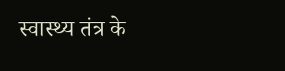स्वास्थ्य तंत्र के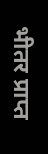भीतर प्राप्त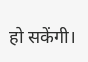हो सकेंगी।